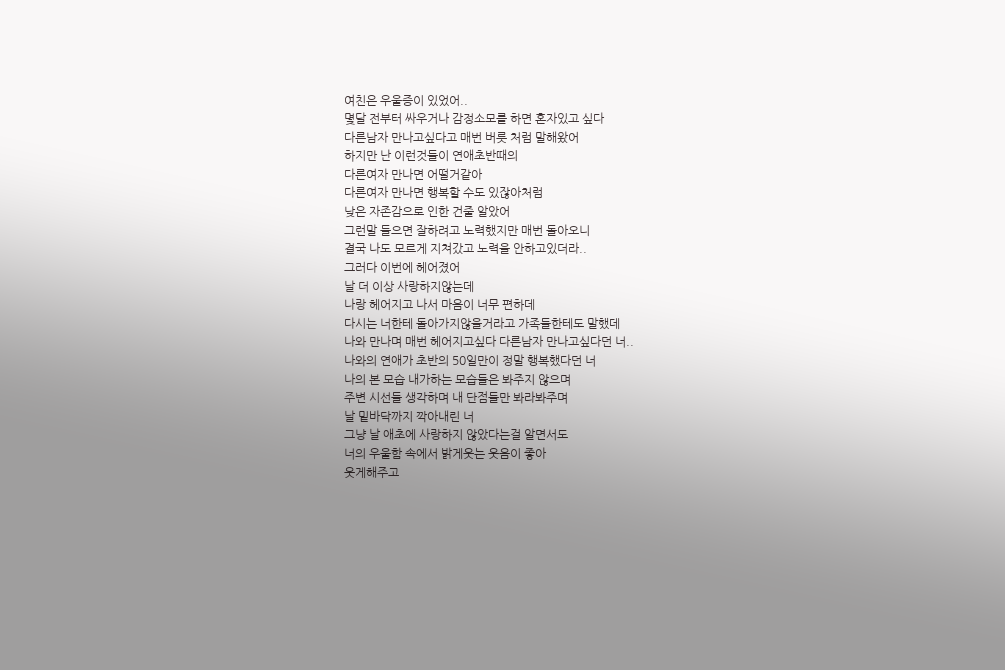여친은 우울증이 있었어..
몇달 전부터 싸우거나 감정소모를 하면 혼자있고 싶다
다른남자 만나고싶다고 매번 버릇 처럼 말해왔어
하지만 난 이런것들이 연애초반때의
다른여자 만나면 어떨거같아
다른여자 만나면 행복할 수도 있잖아처럼
낮은 자존감으로 인한 건줄 알았어
그런말 들으면 잘하려고 노력했지만 매번 돌아오니
결국 나도 모르게 지쳐갔고 노력을 안하고있더라..
그러다 이번에 헤어졌어
날 더 이상 사랑하지않는데
나랑 헤어지고 나서 마음이 너무 편하데
다시는 너한테 돌아가지않을거라고 가족들한테도 말했데
나와 만나며 매번 헤어지고싶다 다른남자 만나고싶다던 너..
나와의 연애가 초반의 50일만이 정말 행복했다던 너
나의 본 모습 내가하는 모습들은 봐주지 않으며
주변 시선들 생각하며 내 단점들만 봐라봐주며
날 밑바닥까지 깍아내린 너
그냥 날 애초에 사랑하지 않았다는걸 알면서도
너의 우울함 속에서 밝게웃는 웃음이 좋아
웃게해주고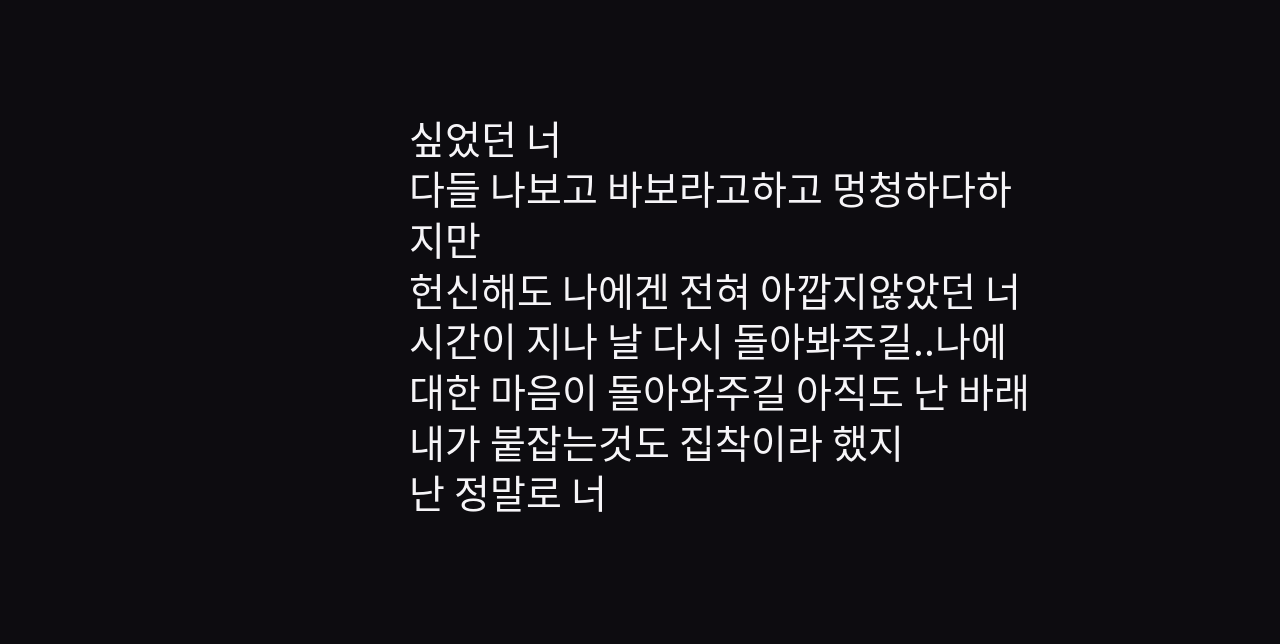싶었던 너
다들 나보고 바보라고하고 멍청하다하지만
헌신해도 나에겐 전혀 아깝지않았던 너
시간이 지나 날 다시 돌아봐주길..나에 대한 마음이 돌아와주길 아직도 난 바래
내가 붙잡는것도 집착이라 했지
난 정말로 너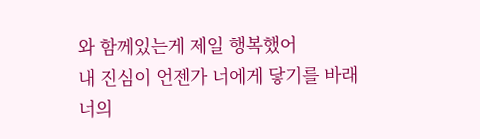와 함께있는게 제일 행복했어
내 진심이 언젠가 너에게 닿기를 바래
너의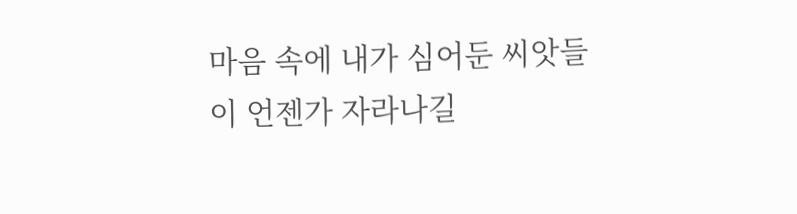마음 속에 내가 심어둔 씨앗들이 언젠가 자라나길